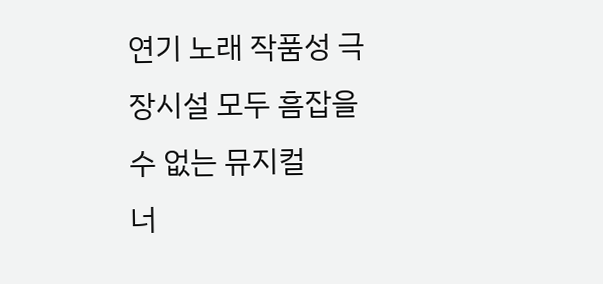연기 노래 작품성 극장시설 모두 흠잡을 수 없는 뮤지컬
너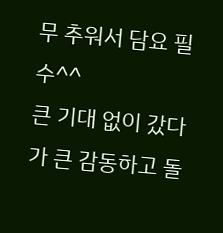무 추워서 담요 필수^^
큰 기대 없이 갔다가 큰 감동하고 돌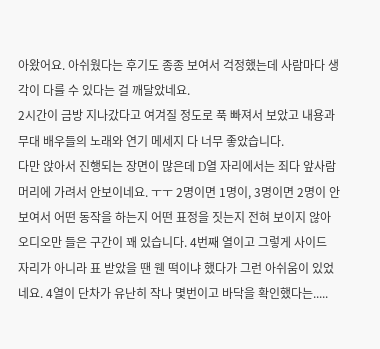아왔어요. 아쉬웠다는 후기도 종종 보여서 걱정했는데 사람마다 생각이 다를 수 있다는 걸 깨달았네요.
2시간이 금방 지나갔다고 여겨질 정도로 푹 빠져서 보았고 내용과 무대 배우들의 노래와 연기 메세지 다 너무 좋았습니다.
다만 앉아서 진행되는 장면이 많은데 D열 자리에서는 죄다 앞사람 머리에 가려서 안보이네요. ㅜㅜ 2명이면 1명이, 3명이면 2명이 안보여서 어떤 동작을 하는지 어떤 표정을 짓는지 전혀 보이지 않아 오디오만 들은 구간이 꽤 있습니다. 4번째 열이고 그렇게 사이드 자리가 아니라 표 받았을 땐 웬 떡이냐 했다가 그런 아쉬움이 있었네요. 4열이 단차가 유난히 작나 몇번이고 바닥을 확인했다는.....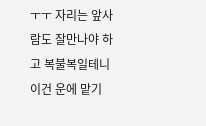ㅜㅜ 자리는 앞사람도 잘만나야 하고 복불복일테니 이건 운에 맡기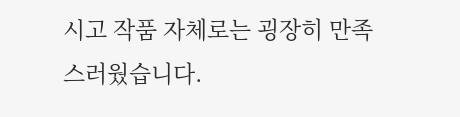시고 작품 자체로는 굉장히 만족스러웠습니다.